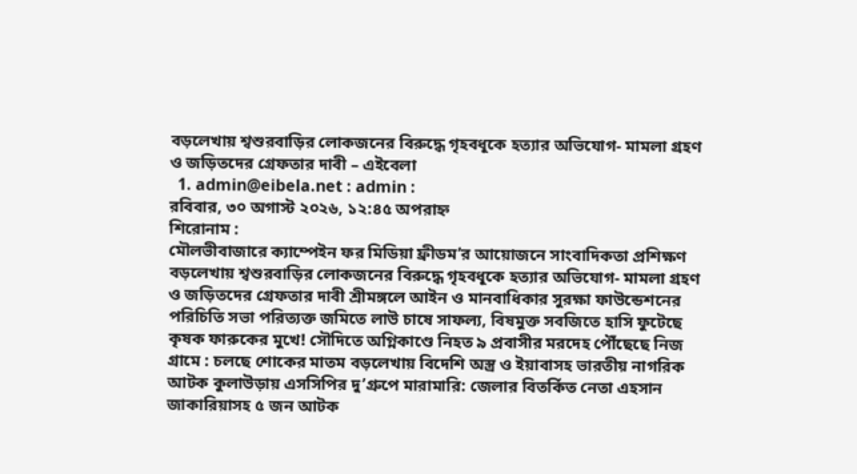বড়লেখায় শ্বশুরবাড়ির লোকজনের বিরুদ্ধে গৃহবধূকে হত্যার অভিযোগ- মামলা গ্রহণ ও জড়িতদের গ্রেফতার দাবী – এইবেলা
  1. admin@eibela.net : admin :
রবিবার, ৩০ অগাস্ট ২০২৬, ১২:৪৫ অপরাহ্ন
শিরোনাম :
মৌলভীবাজারে ক্যাম্পেইন ফর মিডিয়া ফ্রীডম’র আয়োজনে সাংবাদিকতা প্রশিক্ষণ বড়লেখায় শ্বশুরবাড়ির লোকজনের বিরুদ্ধে গৃহবধূকে হত্যার অভিযোগ- মামলা গ্রহণ ও জড়িতদের গ্রেফতার দাবী শ্রীমঙ্গলে আইন ও মানবাধিকার সুরক্ষা ফাউন্ডেশনের পরিচিতি সভা পরিত্যক্ত জমিতে লাউ চাষে সাফল্য, বিষমুক্ত সবজিতে হাসি ফুটেছে কৃষক ফারুকের মুখে! সৌদিতে অগ্নিকাণ্ডে নিহত ৯ প্রবাসীর মরদেহ পৌঁছেছে নিজ গ্রামে : চলছে শোকের মাতম বড়লেখায় বিদেশি অস্ত্র ও ইয়াবাসহ ভারতীয় নাগরিক আটক কুলাউড়ায় এসসিপির দু’গ্রুপে মারামারি: জেলার বিতর্কিত নেতা এহসান জাকারিয়াসহ ৫ জন আটক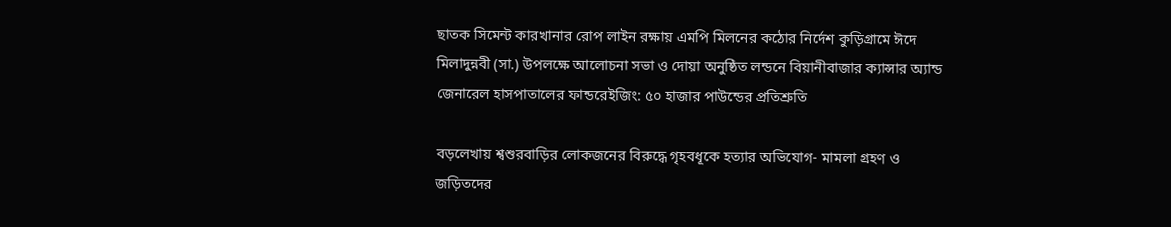ছাতক সিমেন্ট কারখানার রোপ লাইন রক্ষায় এমপি মিলনের কঠোর নির্দেশ কুড়িগ্রামে ঈদে মিলাদুন্নবী (সা.) উপলক্ষে আলোচনা সভা ও দোয়া অনুষ্ঠিত লন্ডনে বিয়ানীবাজার ক্যান্সার অ্যান্ড জেনারেল হাসপাতালের ফান্ডরেইজিং: ৫০ হাজার পাউন্ডের প্রতিশ্রুতি

বড়লেখায় শ্বশুরবাড়ির লোকজনের বিরুদ্ধে গৃহবধূকে হত্যার অভিযোগ- মামলা গ্রহণ ও জড়িতদের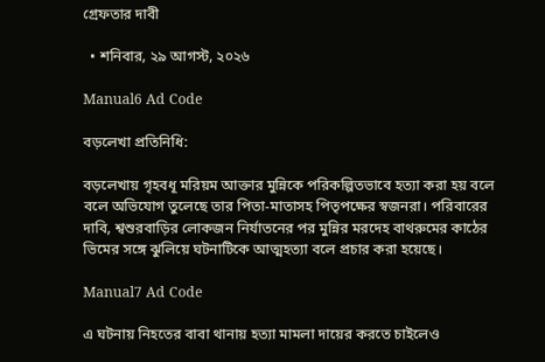গ্রেফতার দাবী

  • শনিবার, ২৯ আগস্ট, ২০২৬

Manual6 Ad Code

বড়লেখা প্রতিনিধি:

বড়লেখায় গৃহবধূ মরিয়ম আক্তার মুন্নিকে পরিকল্পিতভাবে হত্যা করা হয় বলে বলে অভিযোগ তুলেছে তার পিতা-মাতাসহ পিতৃপক্ষের স্বজনরা। পরিবারের দাবি, শ্বশুরবাড়ির লোকজন নির্যাতনের পর মুন্নির মরদেহ বাথরুমের কাঠের ভিমের সঙ্গে ঝুলিয়ে ঘটনাটিকে আত্মহত্যা বলে প্রচার করা হয়েছে।

Manual7 Ad Code

এ ঘটনায় নিহতের বাবা থানায় হত্যা মামলা দায়ের করতে চাইলেও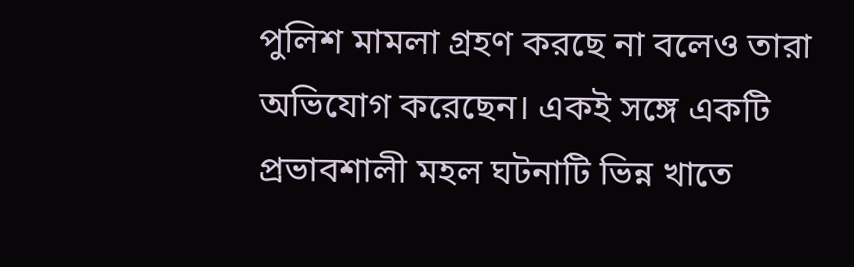পুলিশ মামলা গ্রহণ করছে না বলেও তারা অভিযোগ করেছেন। একই সঙ্গে একটি প্রভাবশালী মহল ঘটনাটি ভিন্ন খাতে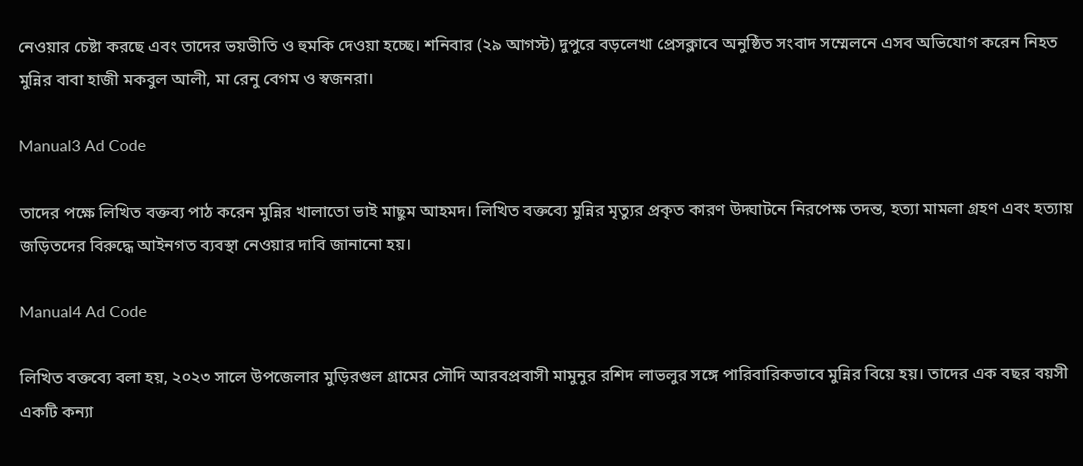নেওয়ার চেষ্টা করছে এবং তাদের ভয়ভীতি ও হুমকি দেওয়া হচ্ছে। শনিবার (২৯ আগস্ট) দুপুরে বড়লেখা প্রেসক্লাবে অনুষ্ঠিত সংবাদ সম্মেলনে এসব অভিযোগ করেন নিহত মুন্নির বাবা হাজী মকবুল আলী, মা রেনু বেগম ও স্বজনরা।

Manual3 Ad Code

তাদের পক্ষে লিখিত বক্তব্য পাঠ করেন মুন্নির খালাতো ভাই মাছুম আহমদ। লিখিত বক্তব্যে মুন্নির মৃত্যুর প্রকৃত কারণ উদ্ঘাটনে নিরপেক্ষ তদন্ত, হত্যা মামলা গ্রহণ এবং হত্যায় জড়িতদের বিরুদ্ধে আইনগত ব্যবস্থা নেওয়ার দাবি জানানো হয়।

Manual4 Ad Code

লিখিত বক্তব্যে বলা হয়, ২০২৩ সালে উপজেলার মুড়িরগুল গ্রামের সৌদি আরবপ্রবাসী মামুনুর রশিদ লাভলুর সঙ্গে পারিবারিকভাবে মুন্নির বিয়ে হয়। তাদের এক বছর বয়সী একটি কন্যা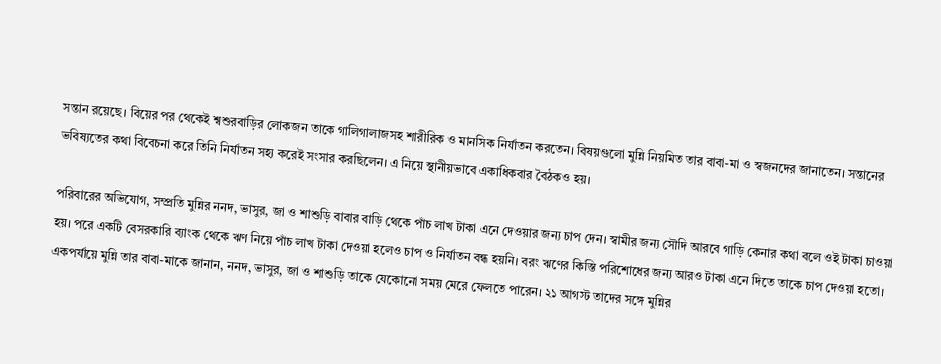সন্তান রয়েছে। বিয়ের পর থেকেই শ্বশুরবাড়ির লোকজন তাকে গালিগালাজসহ শারীরিক ও মানসিক নির্যাতন করতেন। বিষয়গুলো মুন্নি নিয়মিত তার বাবা-মা ও স্বজনদের জানাতেন। সন্তানের ভবিষ্যতের কথা বিবেচনা করে তিনি নির্যাতন সহ্য করেই সংসার করছিলেন। এ নিয়ে স্থানীয়ভাবে একাধিকবার বৈঠকও হয়।

পরিবারের অভিযোগ, সম্প্রতি মুন্নির ননদ, ভাসুর, জা ও শাশুড়ি বাবার বাড়ি থেকে পাঁচ লাখ টাকা এনে দেওয়ার জন্য চাপ দেন। স্বামীর জন্য সৌদি আরবে গাড়ি কেনার কথা বলে ওই টাকা চাওয়া হয়। পরে একটি বেসরকারি ব্যাংক থেকে ঋণ নিয়ে পাঁচ লাখ টাকা দেওয়া হলেও চাপ ও নির্যাতন বন্ধ হয়নি। বরং ঋণের কিস্তি পরিশোধের জন্য আরও টাকা এনে দিতে তাকে চাপ দেওয়া হতো। একপর্যায়ে মুন্নি তার বাবা-মাকে জানান, ননদ, ভাসুর, জা ও শাশুড়ি তাকে যেকোনো সময় মেরে ফেলতে পারেন। ২১ আগস্ট তাদের সঙ্গে মুন্নির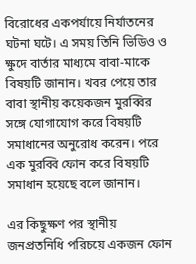বিরোধের একপর্যায়ে নির্যাতনের ঘটনা ঘটে। এ সময় তিনি ভিডিও ও ক্ষুদে বার্তার মাধ্যমে বাবা-মাকে বিষয়টি জানান। খবর পেয়ে তার বাবা স্থানীয় কয়েকজন মুরব্বির সঙ্গে যোগাযোগ করে বিষয়টি সমাধানের অনুরোধ করেন। পরে এক মুরব্বি ফোন করে বিষয়টি সমাধান হয়েছে বলে জানান।

এর কিছুক্ষণ পর স্থানীয় জনপ্রতনিধি পরিচয়ে একজন ফোন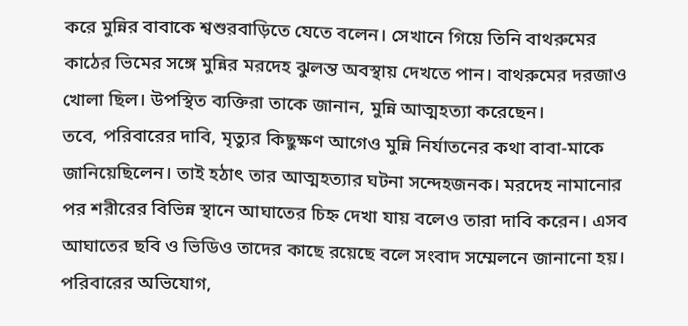করে মুন্নির বাবাকে শ্বশুরবাড়িতে যেতে বলেন। সেখানে গিয়ে তিনি বাথরুমের কাঠের ভিমের সঙ্গে মুন্নির মরদেহ ঝুলন্ত অবস্থায় দেখতে পান। বাথরুমের দরজাও খোলা ছিল। উপস্থিত ব্যক্তিরা তাকে জানান, মুন্নি আত্মহত্যা করেছেন।
তবে, পরিবারের দাবি, মৃত্যুর কিছুক্ষণ আগেও মুন্নি নির্যাতনের কথা বাবা-মাকে জানিয়েছিলেন। তাই হঠাৎ তার আত্মহত্যার ঘটনা সন্দেহজনক। মরদেহ নামানোর পর শরীরের বিভিন্ন স্থানে আঘাতের চিহ্ন দেখা যায় বলেও তারা দাবি করেন। এসব আঘাতের ছবি ও ভিডিও তাদের কাছে রয়েছে বলে সংবাদ সম্মেলনে জানানো হয়। পরিবারের অভিযোগ,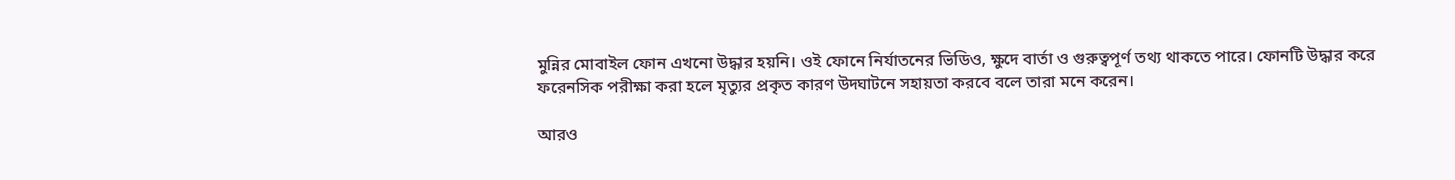মুন্নির মোবাইল ফোন এখনো উদ্ধার হয়নি। ওই ফোনে নির্যাতনের ভিডিও, ক্ষুদে বার্তা ও গুরুত্বপূর্ণ তথ্য থাকতে পারে। ফোনটি উদ্ধার করে ফরেনসিক পরীক্ষা করা হলে মৃত্যুর প্রকৃত কারণ উদ্ঘাটনে সহায়তা করবে বলে তারা মনে করেন।

আরও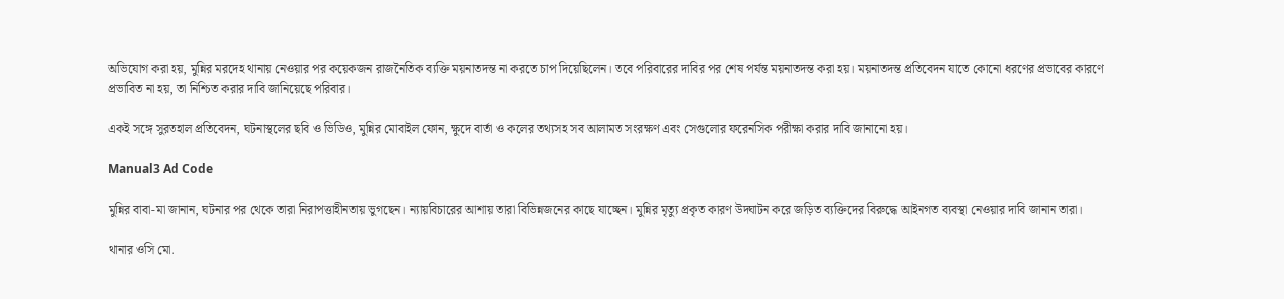অভিযোগ করা হয়, মুন্নির মরদেহ থানায় নেওয়ার পর কয়েকজন রাজনৈতিক ব্যক্তি ময়নাতদন্ত না করতে চাপ দিয়েছিলেন। তবে পরিবারের দাবির পর শেষ পর্যন্ত ময়নাতদন্ত করা হয়। ময়নাতদন্ত প্রতিবেদন যাতে কোনো ধরণের প্রভাবের কারণে প্রভাবিত না হয়, তা নিশ্চিত করার দাবি জানিয়েছে পরিবার।

একই সঙ্গে সুরতহাল প্রতিবেদন, ঘটনাস্থলের ছবি ও ভিডিও, মুন্নির মোবাইল ফোন, ক্ষুদে বার্তা ও কলের তথ্যসহ সব আলামত সংরক্ষণ এবং সেগুলোর ফরেনসিক পরীক্ষা করার দাবি জানানো হয়।

Manual3 Ad Code

মুন্নির বাবা-মা জানান, ঘটনার পর থেকে তারা নিরাপত্তাহীনতায় ভুগছেন। ন্যায়বিচারের আশায় তারা বিভিন্নজনের কাছে যাচ্ছেন। মুন্নির মৃত্যু প্রকৃত কারণ উদ্ঘাটন করে জড়িত ব্যক্তিদের বিরুদ্ধে আইনগত ব্যবস্থা নেওয়ার দাবি জানান তারা।

থানার ওসি মো.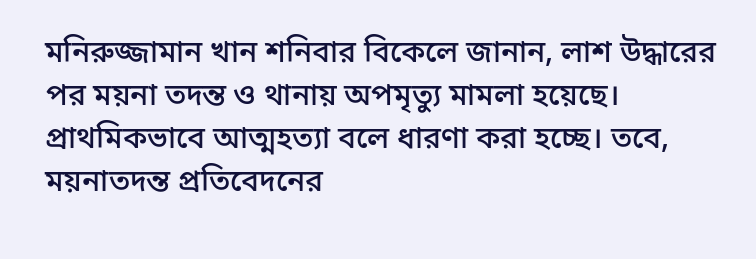মনিরুজ্জামান খান শনিবার বিকেলে জানান, লাশ উদ্ধারের পর ময়না তদন্ত ও থানায় অপমৃত্যু মামলা হয়েছে। প্রাথমিকভাবে আত্মহত্যা বলে ধারণা করা হচ্ছে। তবে, ময়নাতদন্ত প্রতিবেদনের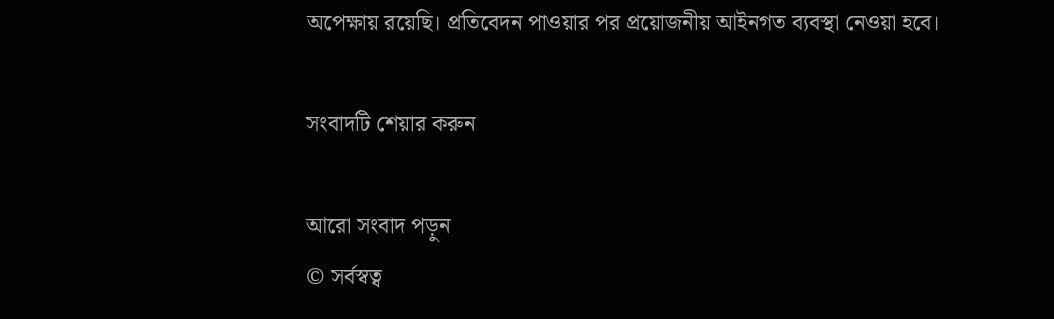অপেক্ষায় রয়েছি। প্রতিবেদন পাওয়ার পর প্রয়োজনীয় আইনগত ব্যবস্থা নেওয়া হবে।

সংবাদটি শেয়ার করুন

আরো সংবাদ পড়ুন
© সর্বস্বত্ব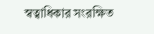স্বত্বাধিকার সংরক্ষিত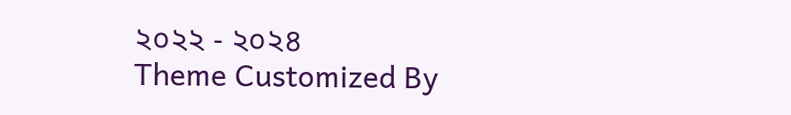২০২২ - ২০২৪
Theme Customized By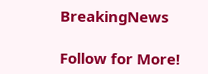BreakingNews

Follow for More!